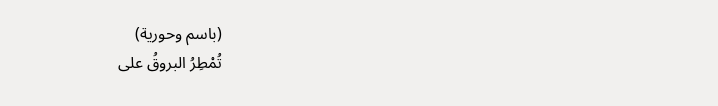(باسم وحورية)
تُمْطِرُ البروقُ على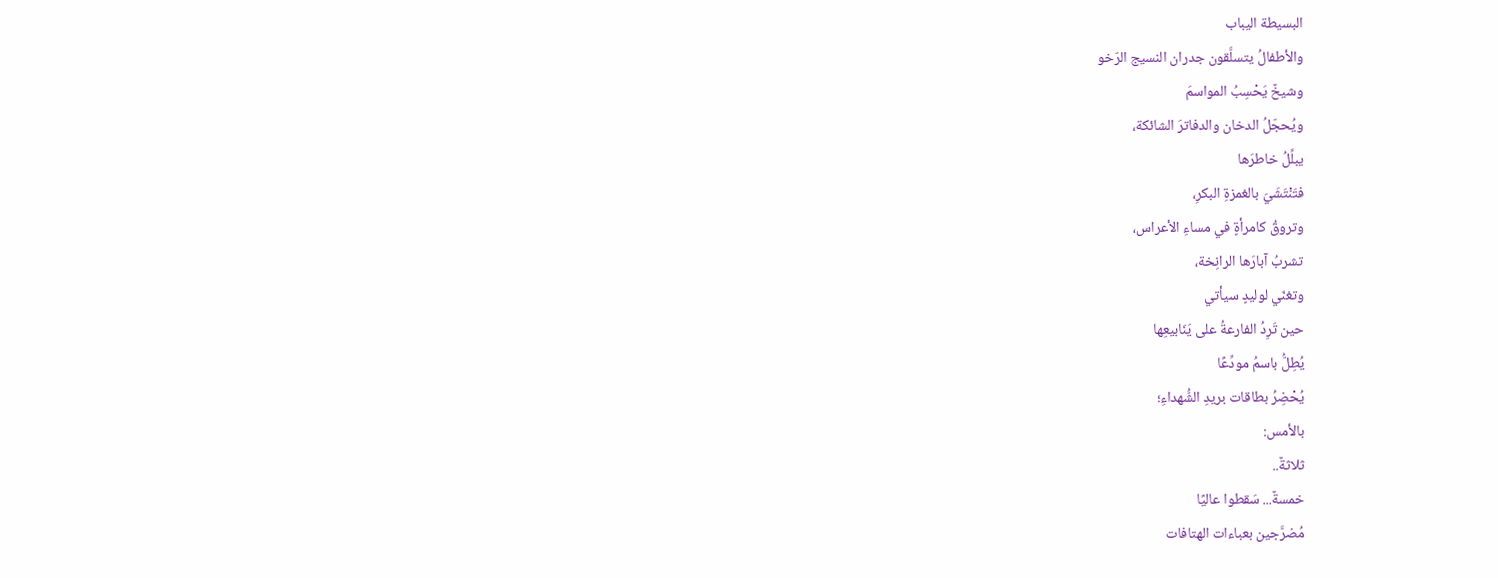البسيطة اليباب
والأطفالُ يتسلَّقون جدران النسيج الرّخو
وشيخٌ يَحْسِبُ المواسمَ
ويُحجّلُ الدخان والدفاترَ الشائكة،
يبلِّلُ خاطرَها
فتَنْتَشَيَ بالغمزةِ البكرِ،
وتروقُ كامرأةٍ في مساءِ الأعراس،
تشربُ آبارَها الرانِخة،
وتغنّي لوليدٍ سيأتي
حين تَرِدُ الفارعةُ على يَنَابيعِها
يُطِلُّ باسمُ مودِّعًا
يُحْضِرُ بطاقات بريدِ الشُّهداءِ؛
بالأمس:
ثلاثةٌ..
خمسةٌ... سَقطوا عاليًا
مُضرَّجين بعباءات الهتافات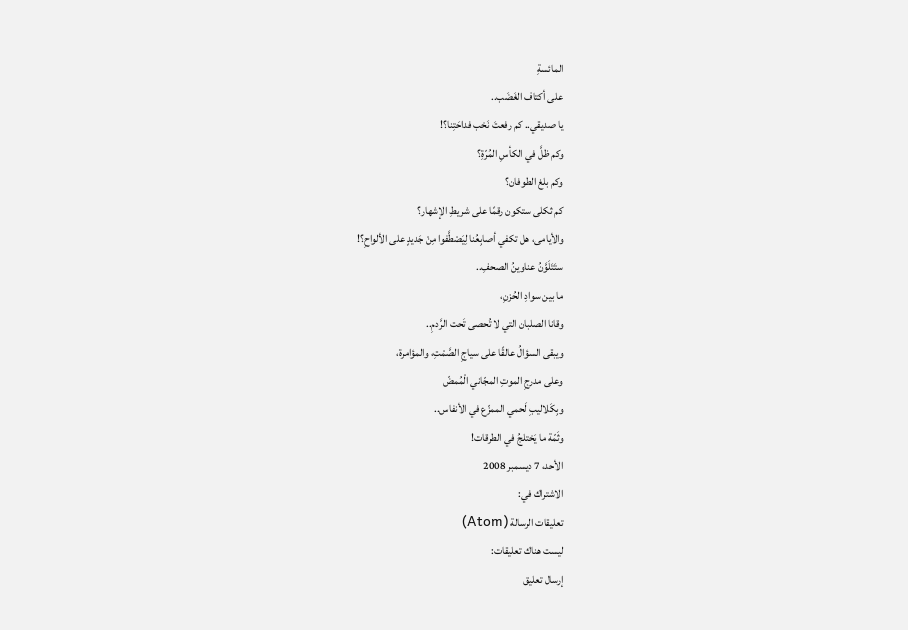المائسةِ
على أكتاف الغَضَب..
يا صديقي.. كم رفعتَ نَخب فداحَتِنا؟!
وكم ظلَّ في الكأسِ المُرّةِ؟
وكم بلغ الطوفان؟
كم ثكلى ستكون رقمًا على شريطِ الإشهار؟
والأيامى، هل تكفي أصابِعُنا لِيَصْطَّفوا مِنْ جَديدٍ على الألواحِ؟!
ستَتَلَوَّنُ عناوينُ الصحفِ..
ما بين سوادِ الحُزنِ،
وقانا الصلبان التي لا تُحصى تَحت الرَّدمِ..
ويبقى السؤالُ عالقًا على سياجِ الصَّمْتِ، والمؤامرة،
وعلى مدرجِ الموتِ المجّاني الْمُمضّ
وبِكَلاليبِ لَحمي الممزّع في الأنفاس..
وثَمّة ما يَختلجُ في الطرقات!
الأحد، 7 ديسمبر 2008
الاشتراك في:
تعليقات الرسالة (Atom)
ليست هناك تعليقات:
إرسال تعليق